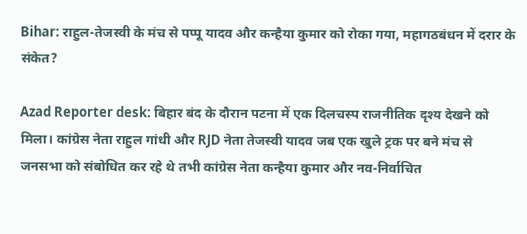Bihar: राहुल-तेजस्वी के मंच से पप्पू यादव और कन्हैया कुमार को रोका गया, महागठबंधन में दरार के संकेत?

Azad Reporter desk: बिहार बंद के दौरान पटना में एक दिलचस्प राजनीतिक दृश्य देखने को मिला। कांग्रेस नेता राहुल गांधी और RJD नेता तेजस्वी यादव जब एक खुले ट्रक पर बने मंच से जनसभा को संबोधित कर रहे थे तभी कांग्रेस नेता कन्हैया कुमार और नव-निर्वाचित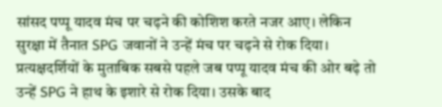सांसद पप्पू यादव मंच पर चढ़ने की कोशिश करते नजर आए। लेकिन सुरक्षा में तैनात SPG जवानों ने उन्हें मंच पर चढ़ने से रोक दिया।
प्रत्यक्षदर्शियों के मुताबिक सबसे पहले जब पप्पू यादव मंच की ओर बढ़े तो उन्हें SPG ने हाथ के इशारे से रोक दिया। उसके बाद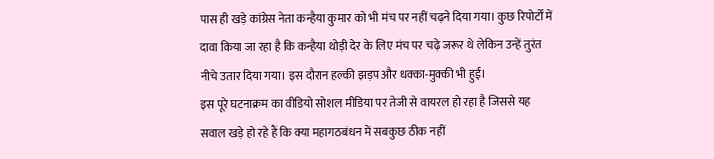पास ही खड़े कांग्रेस नेता कन्हैया कुमार को भी मंच पर नहीं चढ़ने दिया गया। कुछ रिपोर्टों में दावा किया जा रहा है कि कन्हैया थोड़ी देर के लिए मंच पर चढ़े जरूर थे लेकिन उन्हें तुरंत नीचे उतार दिया गया। इस दौरान हल्की झड़प और धक्का-मुक्की भी हुई।
इस पूरे घटनाक्रम का वीडियो सोशल मीडिया पर तेजी से वायरल हो रहा है जिससे यह सवाल खड़े हो रहे हैं कि क्या महागठबंधन में सबकुछ ठीक नहीं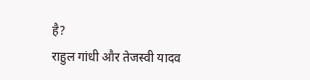है?
राहुल गांधी और तेजस्वी यादव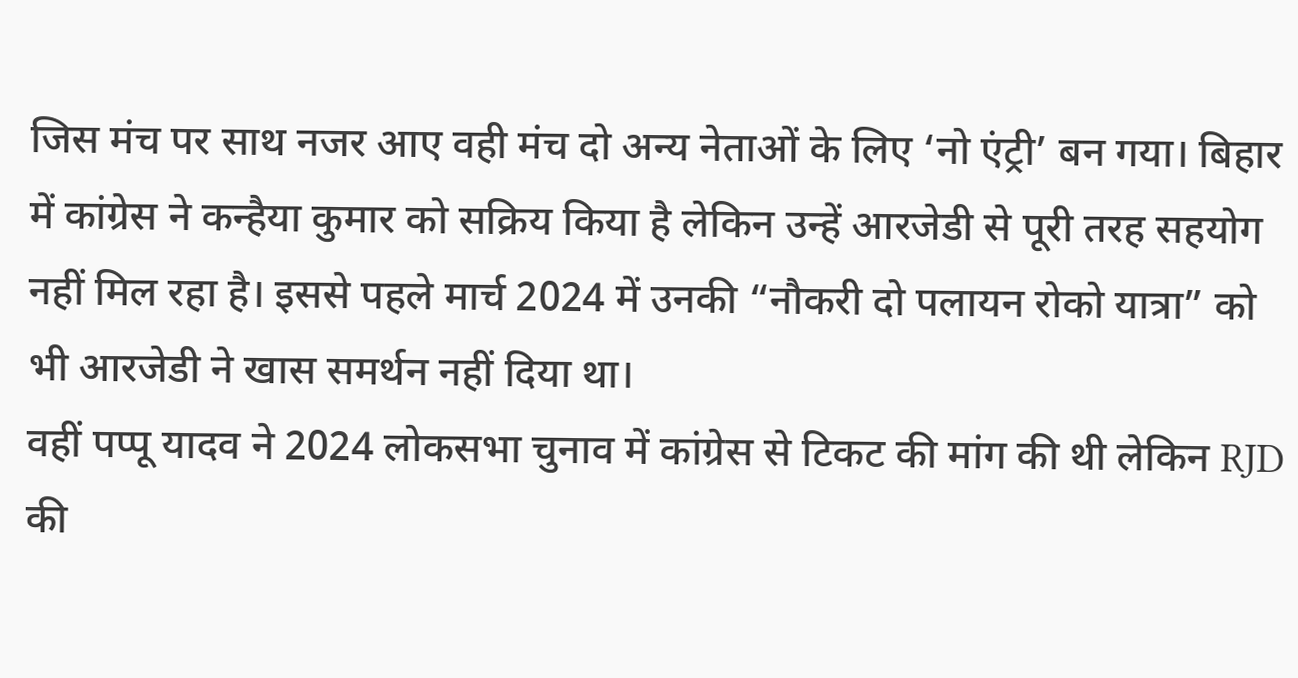जिस मंच पर साथ नजर आए वही मंच दो अन्य नेताओं के लिए ‘नो एंट्री’ बन गया। बिहार में कांग्रेस ने कन्हैया कुमार को सक्रिय किया है लेकिन उन्हें आरजेडी से पूरी तरह सहयोग नहीं मिल रहा है। इससे पहले मार्च 2024 में उनकी “नौकरी दो पलायन रोको यात्रा” को भी आरजेडी ने खास समर्थन नहीं दिया था।
वहीं पप्पू यादव ने 2024 लोकसभा चुनाव में कांग्रेस से टिकट की मांग की थी लेकिन RJD की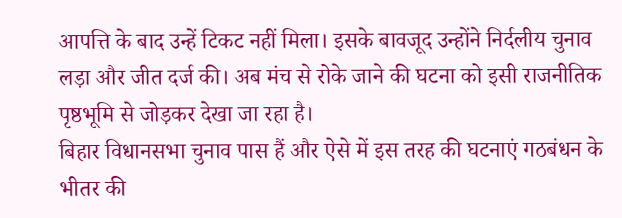आपत्ति के बाद उन्हें टिकट नहीं मिला। इसके बावजूद उन्होंने निर्दलीय चुनाव लड़ा और जीत दर्ज की। अब मंच से रोके जाने की घटना को इसी राजनीतिक पृष्ठभूमि से जोड़कर देखा जा रहा है।
बिहार विधानसभा चुनाव पास हैं और ऐसे में इस तरह की घटनाएं गठबंधन के भीतर की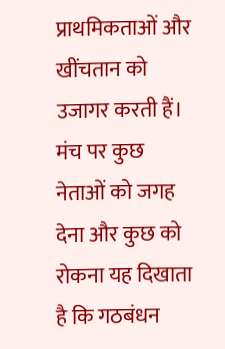प्राथमिकताओं और खींचतान को उजागर करती हैं। मंच पर कुछ नेताओं को जगह देना और कुछ को रोकना यह दिखाता है कि गठबंधन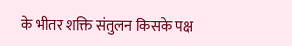के भीतर शक्ति संतुलन किसके पक्ष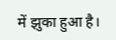में झुका हुआ है।